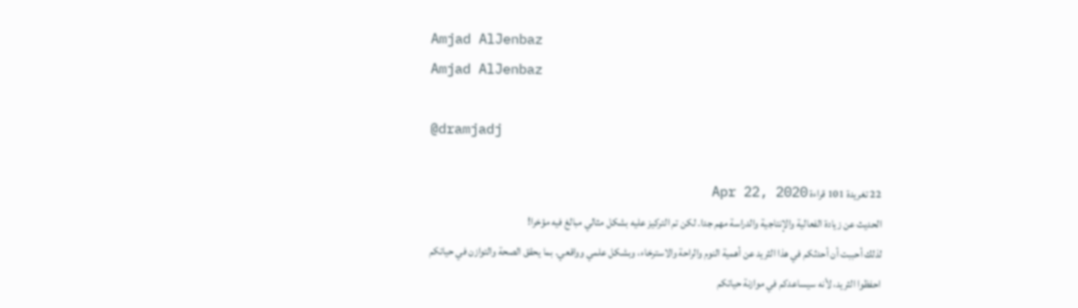Amjad AlJenbaz
Amjad AlJenbaz

@dramjadj

22 تغريدة 101 قراءة Apr 22, 2020
الحديث عن زيادة الفعالية والإنتاجية والدراسة مهم جدا. لكن تم التركيز عليه بشكل مثالي مبالغ فيه مؤخرا!
لذلك أحببت أن أحدثكم في هذا الثريد عن أهمية النوم والراحة والاسترخاء، وبشكل علمي وواقعي. بما يحقق الصحة والتوازن في حياتكم
احفظوا الثريد، لأنه سيساعدكم في موازنة حياتكم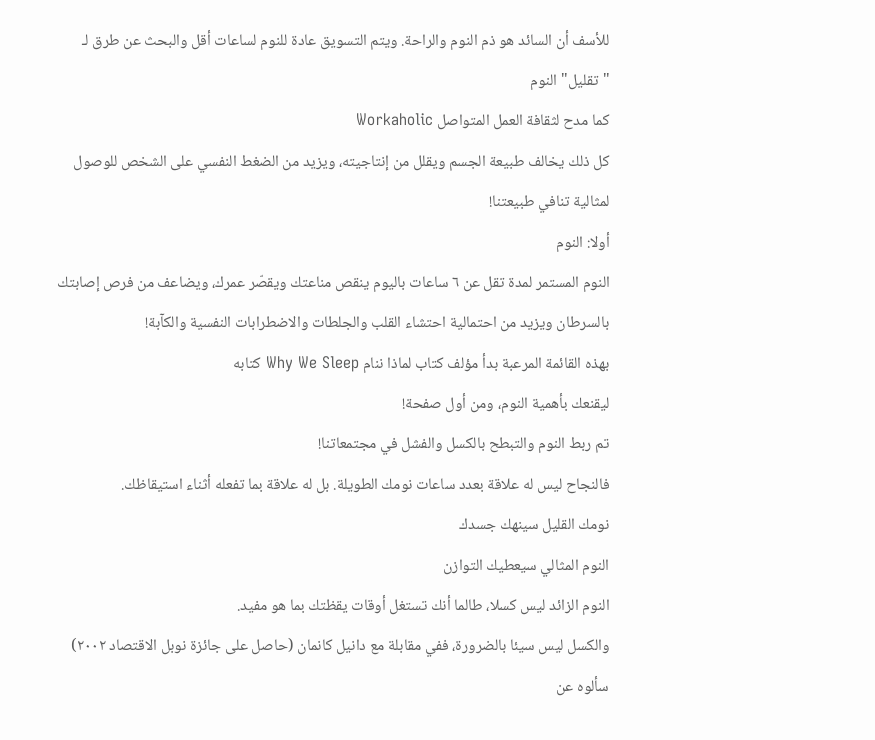للأسف أن السائد هو ذم النوم والراحة. ويتم التسويق عادة للنوم لساعات أقل والبحث عن طرق لـ "تقليل" النوم
كما مدح لثقافة العمل المتواصل Workaholic
كل ذلك يخالف طبيعة الجسم ويقلل من إنتاجيته، ويزيد من الضغط النفسي على الشخص للوصول لمثالية تنافي طبيعتنا!
أولا: النوم
النوم المستمر لمدة تقل عن ٦ ساعات باليوم ينقص مناعتك ويقصّر عمرك، ويضاعف من فرص إصابتك بالسرطان ويزيد من احتمالية احتشاء القلب والجلطات والاضطرابات النفسية والكآبة!
بهذه القائمة المرعبة بدأ مؤلف كتاب لماذا ننام Why We Sleep كتابه
ليقنعك بأهمية النوم، ومن أول صفحة!
تم ربط النوم والتبطح بالكسل والفشل في مجتمعاتنا!
فالنجاح ليس له علاقة بعدد ساعات نومك الطويلة. بل له علاقة بما تفعله أثناء استيقاظك.
نومك القليل سينهك جسدك
النوم المثالي سيعطيك التوازن
النوم الزائد ليس كسلا، طالما أنك تستغل أوقات يقظتك بما هو مفيد.
والكسل ليس سيئا بالضرورة، ففي مقابلة مع دانيل كانمان (حاصل على جائزة نوبل الاقتصاد ٢٠٠٢) سألوه عن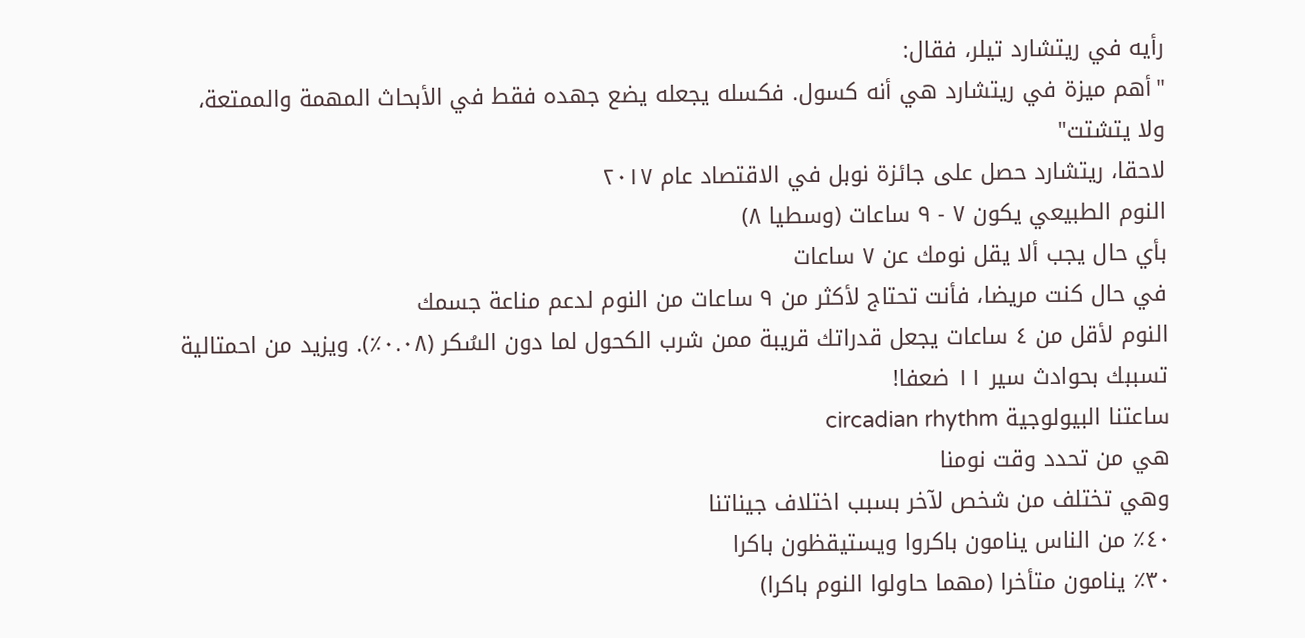رأيه في ريتشارد تيلر، فقال:
"أهم ميزة في ريتشارد هي أنه كسول. فكسله يجعله يضع جهده فقط في الأبحاث المهمة والممتعة، ولا يتشتت"
لاحقا، ريتشارد حصل على جائزة نوبل في الاقتصاد عام ٢٠١٧
النوم الطبيعي يكون ٧ - ٩ ساعات (وسطيا ٨)
بأي حال يجب ألا يقل نومك عن ٧ ساعات
في حال كنت مريضا، فأنت تحتاج لأكثر من ٩ ساعات من النوم لدعم مناعة جسمك
النوم لأقل من ٤ ساعات يجعل قدراتك قريبة ممن شرب الكحول لما دون السُكر (٠.٠٨٪). ويزيد من احمتالية تسببك بحوادث سير ١١ ضعفا!
ساعتنا البيولوجية circadian rhythm
هي من تحدد وقت نومنا
وهي تختلف من شخص لآخر بسبب اختلاف جيناتنا
٤٠٪ من الناس ينامون باكروا ويستيقظون باكرا
٣٠٪ ينامون متأخرا (مهما حاولوا النوم باكرا)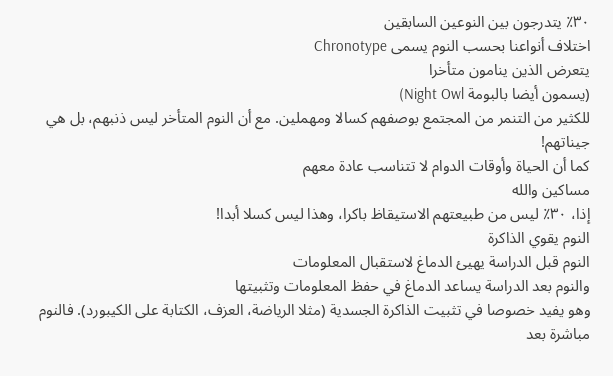٣٠٪ يتدرجون بين النوعين السابقين
اختلاف أنواعنا بحسب النوم يسمى Chronotype
يتعرض الذين ينامون متأخرا
(يسمون أيضا بالبومة Night Owl)
للكثير من التنمر من المجتمع بوصفهم كسالا ومهملين. مع أن النوم المتأخر ليس ذنبهم، بل هي جيناتهم!
كما أن الحياة وأوقات الدوام لا تتناسب عادة معهم
مساكين والله
إذا، ٣٠٪ ليس من طبيعتهم الاستيقاظ باكرا، وهذا ليس كسلا أبدا!
النوم يقوي الذاكرة
النوم قبل الدراسة يهيئ الدماغ لاستقبال المعلومات
والنوم بعد الدراسة يساعد الدماغ في حفظ المعلومات وتثبيتها
وهو يفيد خصوصا في تثبيت الذاكرة الجسدية (مثلا الرياضة، العزف، الكتابة على الكيبورد). فالنوم مباشرة بعد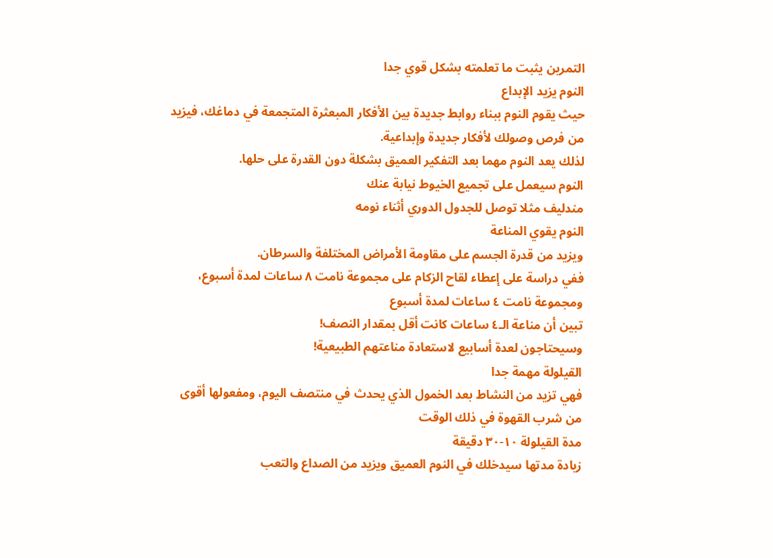التمرين يثبت ما تعلمته بشكل قوي جدا
النوم يزيد الإبداع
حيث يقوم النوم ببناء روابط جديدة بين الأفكار المبعثرة المتجمعة في دماغك، فيزيد من فرص وصولك لأفكار جديدة وإبداعية.
لذلك يعد النوم مهما بعد التفكير العميق بشكلة دون القدرة على حلها.
النوم سيعمل على تجميع الخيوط نيابة عنك
مندليف مثلا توصل للجدول الدوري أثناء نومه
النوم يقوي المناعة
ويزيد من قدرة الجسم على مقاومة الأمراض المختلفة والسرطان.
ففي دراسة على إعطاء لقاح الزكام على مجموعة نامت ٨ ساعات لمدة أسبوع، ومجموعة نامت ٤ ساعات لمدة أسبوع
تبين أن مناعة الـ٤ ساعات كانت أقل بمقدار النصف!
وسيحتاجون لعدة أسابيع لاستعادة مناعتهم الطبيعية!
القيلولة مهمة جدا
فهي تزيد من النشاط بعد الخمول الذي يحدث في منتصف اليوم، ومفعولها أقوى من شرب القهوة في ذلك الوقت
مدة القيلولة ١٠-٣٠ دقيقة
زيادة مدتها سيدخلك في النوم العميق ويزيد من الصداع والتعب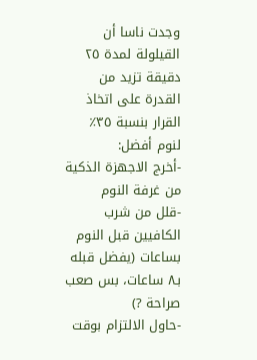وجدت ناسا أن القيلولة لمدة ٢٥ دقيقة تزيد من القدرة على اتخاذ القرار بنسبة ٣٥٪
لنوم أفضل:
-أخرج الاجهزة الذكية من غرفة النوم
-قلل من شرب الكافيين قبل النوم بساعات (يفضل قبله بـ٨ ساعات، بس صعب صراحة ?)
-حاول الالتزام بوقت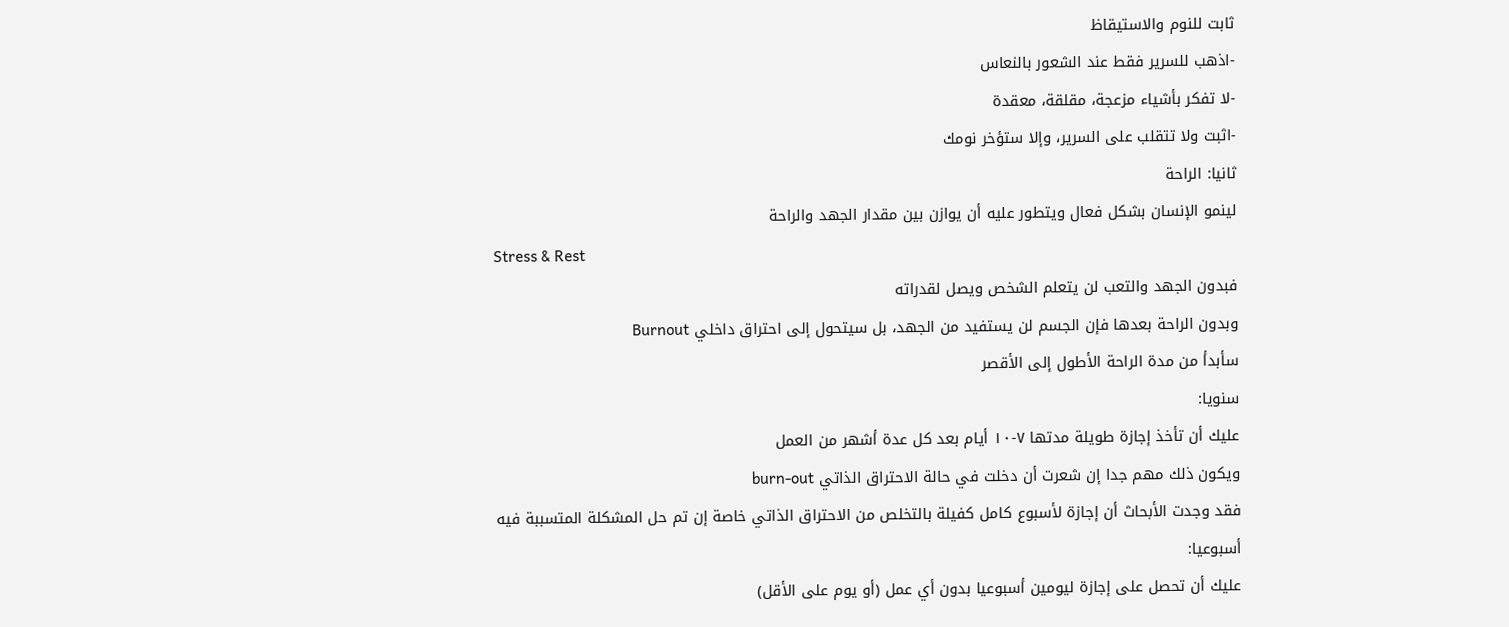ثابت للنوم والاستيقاظ
-اذهب للسرير فقط عند الشعور بالنعاس
-لا تفكر بأشياء مزعجة، مقلقة، معقدة
-اثبت ولا تتقلب على السرير، وإلا ستؤخر نومك
ثانيا: الراحة
لينمو الإنسان بشكل فعال ويتطور عليه أن يوازن بين مقدار الجهد والراحة
Stress & Rest
فبدون الجهد والتعب لن يتعلم الشخص ويصل لقدراته
وبدون الراحة بعدها فإن الجسم لن يستفيد من الجهد، بل سيتحول إلى احتراق داخلي Burnout
سأبدأ من مدة الراحة الأطول إلى الأقصر
سنويا:
عليك أن تأخذ إجازة طويلة مدتها ٧-١٠ أيام بعد كل عدة أشهر من العمل
ويكون ذلك مهم جدا إن شعرت أن دخلت في حالة الاحتراق الذاتي burn-out
فقد وجدت الأبحاث أن إجازة لأسبوع كامل كفيلة بالتخلص من الاحتراق الذاتي خاصة إن تم حل المشكلة المتسببة فيه
أسبوعيا:
عليك أن تحصل على إجازة ليومين أسبوعيا بدون أي عمل (أو يوم على الأقل)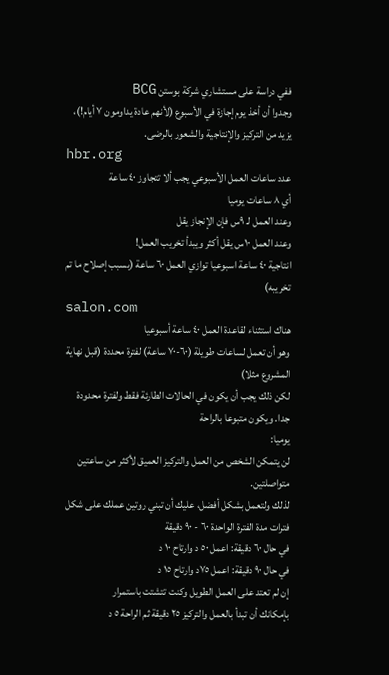ففي دراسة على مستشاري شركة بوستن BCG
وجدوا أن أخذ يوم إجازة في الأسبوع (لأنهم عادة يداومون ٧ أيام!)، يزيد من التركيز والإنتاجية والشعور بالرضى.
hbr.org
عدد ساعات العمل الأسبوعي يجب ألا تتجاوز ٤٠ ساعة
أي ٨ ساعات يوميا
وعند العمل لـ ٩س فإن الإنجاز يقل
وعند العمل ١٠س يقل أكثر ويبدأ تخريب العمل!
انتاجية ٤٠ ساعة اسبوعيا توازي العمل ٦٠ ساعة (بسبب إصلاح ما تم تخريبه)
salon.com
هناك استثناء لقاعدة العمل ٤٠ ساعة أسبوعيا
وهو أن تعمل لساعات طويلة (٦٠-٧٠ ساعة) لفترة محددة (قبل نهاية المشروع مثلا)
لكن ذلك يجب أن يكون في الحالات الطارئة فقط ولفترة محدودة جدا. ويكون متبوعا بالراحة
يوميا:
لن يتمكن الشخص من العمل والتركيز العميق لأكثر من ساعتين متواصلتين.
لذلك ولتعمل بشكل أفضل، عليك أن تبني روتين عملك على شكل فترات مدة الفترة الواحدة ٦٠ - ٩٠ دقيقة
في حال ٦٠ دقيقة: اعمل ٥٠ د وارتاح ١٠ د
في حال ٩٠ دقيقة: اعمل ٧٥د وارتاح ١٥ د
إن لم تعتد على العمل الطويل وكنت تتشتت باستمرار
بإمكانك أن تبدأ بالعمل والتركيز ٢٥ دقيقة ثم الراحة ٥ د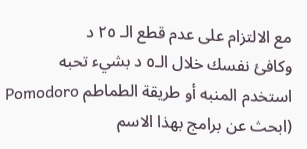مع الالتزام على عدم قطع الـ ٢٥ د
وكافئ نفسك خلال الـ٥ د بشيء تحبه
استخدم المنبه أو طريقة الطماطم Pomodoro
(ابحث عن برامج بهذا الاسم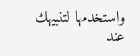واستخدمها لتنبيهك عند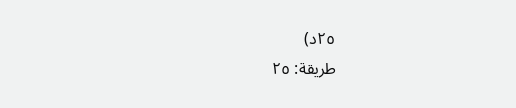٢٥د)
طريقة: ٢٥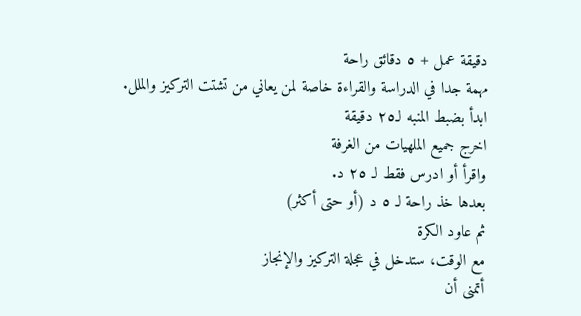دقيقة عمل + ٥ دقائق راحة
مهمة جدا في الدراسة والقراءة خاصة لمن يعاني من تشتت التركيز والملل.
ابدأ بضبط المنبه لـ٢٥ دقيقة
اخرج جميع الملهيات من الغرفة
واقرأ أو ادرس فقط لـ ٢٥ د.
بعدها خذ راحة لـ ٥ د (أو حتى أكثر)
ثم عاود الكرة
مع الوقت، ستدخل في عجلة التركيز والإنجاز
أتمنى أن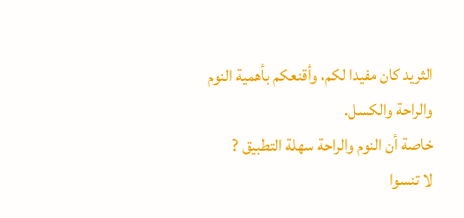الثريد كان مفيدا لكم، وأقنعكم بأهمية النوم والراحة والكسل.
خاصة أن النوم والراحة سهلة التطبيق ?
لا تنسوا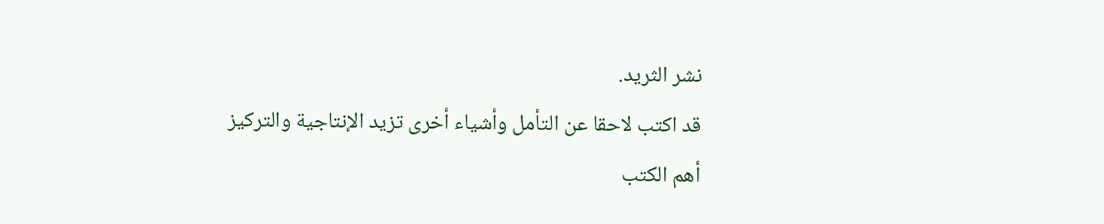نشر الثريد.
قد اكتب لاحقا عن التأمل وأشياء أخرى تزيد الإنتاجية والتركيز
أهم الكتب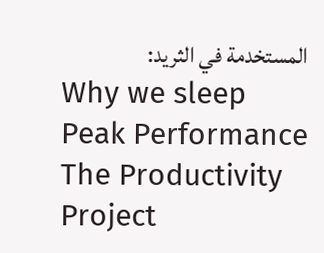المستخدمة في الثريد:
Why we sleep
Peak Performance
The Productivity Project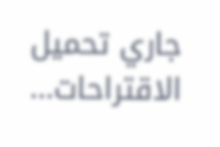جاري تحميل الاقتراحات...